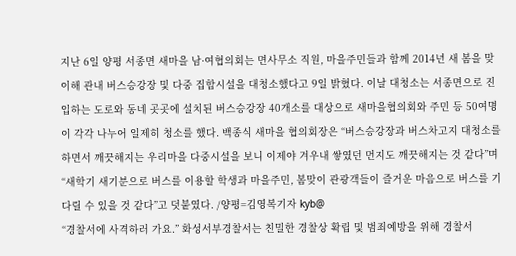지난 6일 양평 서종면 새마을 남·여협의회는 면사무소 직원, 마을주민들과 함께 2014년 새 봄을 맞이해 관내 버스승강장 및 다중 집합시설을 대청소했다고 9일 밝혔다. 이날 대청소는 서종면으로 진입하는 도로와 동네 곳곳에 설치된 버스승강장 40개소를 대상으로 새마을협의회와 주민 등 50여명이 각각 나누어 일제히 청소를 했다. 백종식 새마을 협의회장은 “버스승강장과 버스차고지 대청소를 하면서 깨끗해지는 우리마을 다중시설을 보니 이제야 겨우내 쌓였던 먼지도 깨끗해지는 것 같다”며 “새학기 새기분으로 버스를 이용할 학생과 마을주민, 봄맞이 관광객들이 즐거운 마음으로 버스를 기다릴 수 있을 것 같다”고 덧붙였다. /양평=김영복기자 kyb@
“경찰서에 사격하러 가요.” 화성서부경찰서는 친밀한 경찰상 확립 및 범죄예방을 위해 경찰서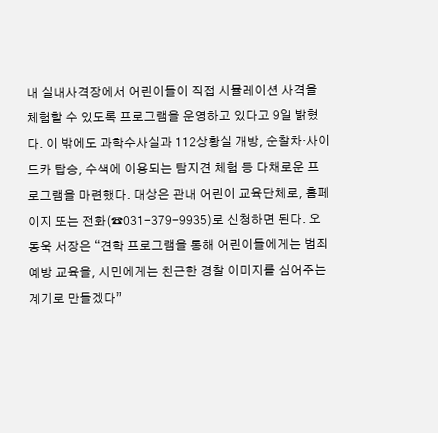내 실내사격장에서 어린이들이 직접 시뮬레이션 사격을 체험할 수 있도록 프로그램을 운영하고 있다고 9일 밝혔다. 이 밖에도 과학수사실과 112상황실 개방, 순찰차·사이드카 탑승, 수색에 이용되는 탐지견 체험 등 다채로운 프로그램을 마련했다. 대상은 관내 어린이 교육단체로, 홈페이지 또는 전화(☎031-379-9935)로 신청하면 된다. 오동욱 서장은 “견학 프로그램을 통해 어린이들에게는 범죄예방 교육을, 시민에게는 친근한 경찰 이미지를 심어주는 계기로 만들겠다”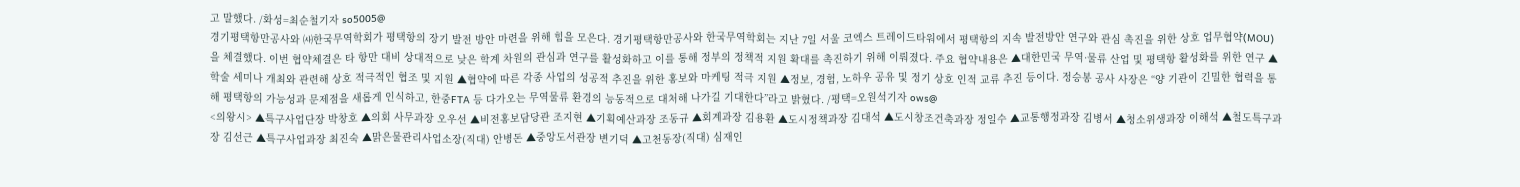고 말했다. /화성=최순철기자 so5005@
경기평택항만공사와 ㈔한국무역학회가 평택항의 장기 발전 방안 마련을 위해 힘을 모은다. 경기평택항만공사와 한국무역학회는 지난 7일 서울 코엑스 트레이드타워에서 평택항의 지속 발전방안 연구와 관심 촉진을 위한 상호 업무협약(MOU)을 체결했다. 이번 협약체결은 타 항만 대비 상대적으로 낮은 학계 차원의 관심과 연구를 활성화하고 이를 통해 정부의 정책적 지원 확대를 촉진하기 위해 이뤄졌다. 주요 협약내용은 ▲대한민국 무역·물류 산업 및 평택항 활성화를 위한 연구 ▲학술 세미나 개최와 관련해 상호 적극적인 협조 및 지원 ▲협약에 따른 각종 사업의 성공적 추진을 위한 홍보와 마케팅 적극 지원 ▲정보, 경험, 노하우 공유 및 정기 상호 인적 교류 추진 등이다. 정승봉 공사 사장은 “양 기관이 긴밀한 협력을 통해 평택항의 가능성과 문제점을 새롭게 인식하고, 한중FTA 등 다가오는 무역물류 환경의 능동적으로 대처해 나가길 기대한다”라고 밝혔다. /평택=오원석기자 ows@
<의왕시> ▲특구사업단장 박창호 ▲의회 사무과장 오우선 ▲비전홍보담당관 조지현 ▲기획예산과장 조동규 ▲회계과장 김용환 ▲도시정책과장 김대석 ▲도시창조건축과장 정일수 ▲교통행정과장 김병서 ▲청소위생과장 이해석 ▲철도특구과장 김선근 ▲특구사업과장 최진숙 ▲맑은물관리사업소장(직대) 안병돈 ▲중앙도서관장 변기덕 ▲고천동장(직대) 심재인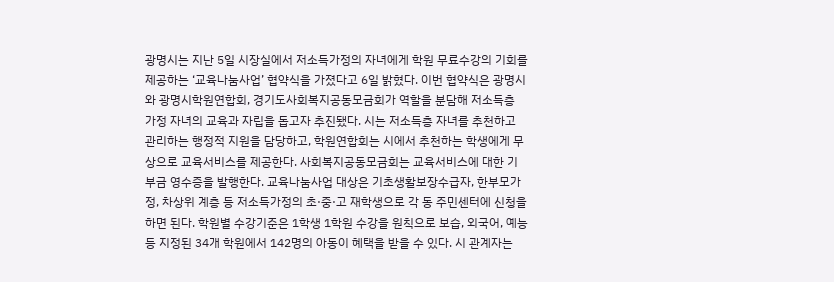광명시는 지난 5일 시장실에서 저소득가정의 자녀에게 학원 무료수강의 기회를 제공하는 ‘교육나눔사업’ 협약식을 가졌다고 6일 밝혔다. 이번 협약식은 광명시와 광명시학원연합회, 경기도사회복지공동모금회가 역할을 분담해 저소득층 가정 자녀의 교육과 자립을 돕고자 추진됐다. 시는 저소득층 자녀를 추천하고 관리하는 행정적 지원을 담당하고, 학원연합회는 시에서 추천하는 학생에게 무상으로 교육서비스를 제공한다. 사회복지공동모금회는 교육서비스에 대한 기부금 영수증을 발행한다. 교육나눔사업 대상은 기초생활보장수급자, 한부모가정, 차상위 계층 등 저소득가정의 초·중·고 재학생으로 각 동 주민센터에 신청을 하면 된다. 학원별 수강기준은 1학생 1학원 수강을 원칙으로 보습, 외국어, 예능 등 지정된 34개 학원에서 142명의 아동이 혜택을 받을 수 있다. 시 관계자는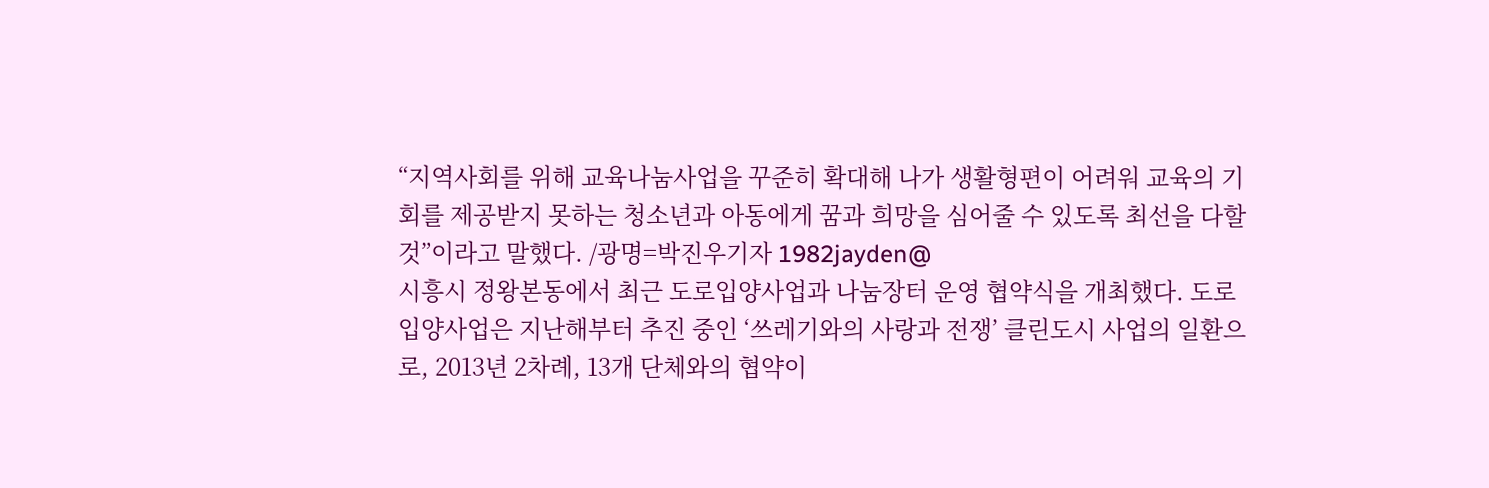“지역사회를 위해 교육나눔사업을 꾸준히 확대해 나가 생활형편이 어려워 교육의 기회를 제공받지 못하는 청소년과 아동에게 꿈과 희망을 심어줄 수 있도록 최선을 다할 것”이라고 말했다. /광명=박진우기자 1982jayden@
시흥시 정왕본동에서 최근 도로입양사업과 나눔장터 운영 협약식을 개최했다. 도로입양사업은 지난해부터 추진 중인 ‘쓰레기와의 사랑과 전쟁’ 클린도시 사업의 일환으로, 2013년 2차례, 13개 단체와의 협약이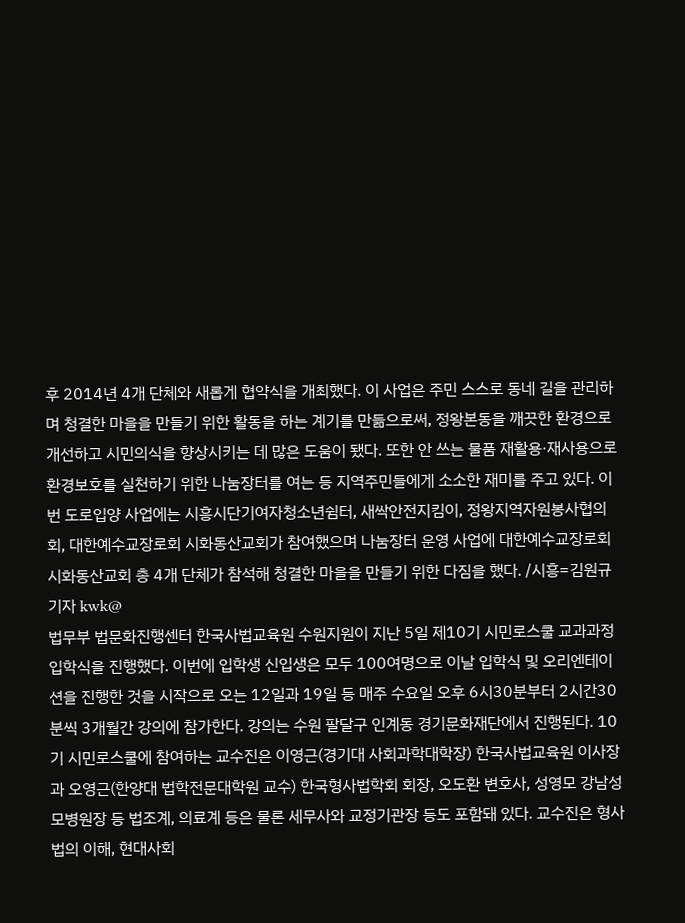후 2014년 4개 단체와 새롭게 협약식을 개최했다. 이 사업은 주민 스스로 동네 길을 관리하며 청결한 마을을 만들기 위한 활동을 하는 계기를 만듦으로써, 정왕본동을 깨끗한 환경으로 개선하고 시민의식을 향상시키는 데 많은 도움이 됐다. 또한 안 쓰는 물품 재활용·재사용으로 환경보호를 실천하기 위한 나눔장터를 여는 등 지역주민들에게 소소한 재미를 주고 있다. 이번 도로입양 사업에는 시흥시단기여자청소년쉼터, 새싹안전지킴이, 정왕지역자원봉사협의회, 대한예수교장로회 시화동산교회가 참여했으며 나눔장터 운영 사업에 대한예수교장로회 시화동산교회 총 4개 단체가 참석해 청결한 마을을 만들기 위한 다짐을 했다. /시흥=김원규기자 kwk@
법무부 법문화진행센터 한국사법교육원 수원지원이 지난 5일 제10기 시민로스쿨 교과과정 입학식을 진행했다. 이번에 입학생 신입생은 모두 100여명으로 이날 입학식 및 오리엔테이션을 진행한 것을 시작으로 오는 12일과 19일 등 매주 수요일 오후 6시30분부터 2시간30분씩 3개월간 강의에 참가한다. 강의는 수원 팔달구 인계동 경기문화재단에서 진행된다. 10기 시민로스쿨에 참여하는 교수진은 이영근(경기대 사회과학대학장) 한국사법교육원 이사장과 오영근(한양대 법학전문대학원 교수) 한국형사법학회 회장, 오도환 변호사, 성영모 강남성모병원장 등 법조계, 의료계 등은 물론 세무사와 교정기관장 등도 포함돼 있다. 교수진은 형사법의 이해, 현대사회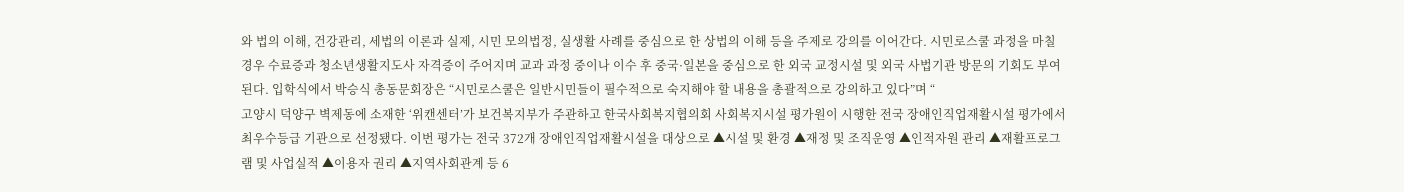와 법의 이해, 건강관리, 세법의 이론과 실제, 시민 모의법정, 실생활 사례를 중심으로 한 상법의 이해 등을 주제로 강의를 이어간다. 시민로스쿨 과정을 마칠 경우 수료증과 청소년생활지도사 자격증이 주어지며 교과 과정 중이나 이수 후 중국·일본을 중심으로 한 외국 교정시설 및 외국 사법기관 방문의 기회도 부여된다. 입학식에서 박승식 총동문회장은 “시민로스쿨은 일반시민들이 필수적으로 숙지해야 할 내용을 총괄적으로 강의하고 있다”며 “
고양시 덕양구 벽제동에 소재한 ‘위캔센터’가 보건복지부가 주관하고 한국사회복지협의회 사회복지시설 평가원이 시행한 전국 장애인직업재활시설 평가에서 최우수등급 기관으로 선정됐다. 이번 평가는 전국 372개 장애인직업재활시설을 대상으로 ▲시설 및 환경 ▲재정 및 조직운영 ▲인적자원 관리 ▲재활프로그램 및 사업실적 ▲이용자 권리 ▲지역사회관계 등 6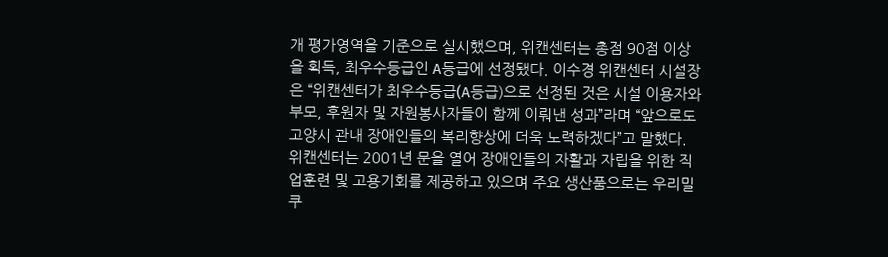개 평가영역을 기준으로 실시했으며, 위캔센터는 총점 90점 이상을 획득, 최우수등급인 A등급에 선정됐다. 이수경 위캔센터 시설장은 “위캔센터가 최우수등급(A등급)으로 선정된 것은 시설 이용자와 부모, 후원자 및 자원봉사자들이 함께 이뤄낸 성과”라며 “앞으로도 고양시 관내 장애인들의 복리향상에 더욱 노력하겠다”고 말했다. 위캔센터는 2001년 문을 열어 장애인들의 자활과 자립을 위한 직업훈련 및 고용기회를 제공하고 있으며 주요 생산품으로는 우리밀 쿠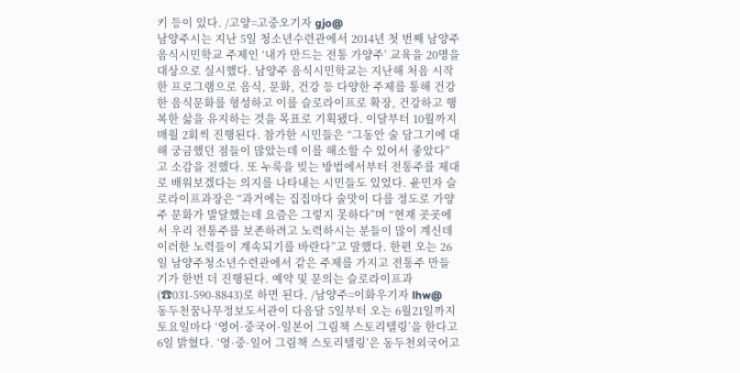키 등이 있다. /고양=고중오기자 gjo@
남양주시는 지난 5일 청소년수련관에서 2014년 첫 번째 남양주 음식시민학교 주제인 ‘내가 만드는 전통 가양주’ 교육을 20명을 대상으로 실시했다. 남양주 음식시민학교는 지난해 처음 시작한 프로그램으로 음식, 문화, 건강 등 다양한 주제를 통해 건강한 음식문화를 형성하고 이를 슬로라이프로 확장, 건강하고 행복한 삶을 유지하는 것을 목표로 기획됐다. 이달부터 10월까지 매월 2회씩 진행된다. 참가한 시민들은 “그동안 술 담그기에 대해 궁금했던 점들이 많았는데 이를 해소할 수 있어서 좋았다”고 소감을 전했다. 또 누룩을 빚는 방법에서부터 전통주를 제대로 배워보겠다는 의지를 나타내는 시민들도 있었다. 윤민자 슬로라이프과장은 “과거에는 집집마다 술맛이 다를 정도로 가양주 문화가 발달했는데 요즘은 그렇지 못하다”며 “현재 곳곳에서 우리 전통주를 보존하려고 노력하시는 분들이 많이 계신데 이러한 노력들이 계속되기를 바란다”고 말했다. 한편 오는 26일 남양주청소년수련관에서 같은 주제를 가지고 전통주 만들기가 한번 더 진행된다. 예약 및 문의는 슬로라이프과(☎031-590-8843)로 하면 된다. /남양주=이화우기자 lhw@
동두천꿈나무정보도서관이 다음달 5일부터 오는 6월21일까지 토요일마다 ‘영어·중국어·일본어 그림책 스토리텔링’을 한다고 6일 밝혔다. ‘영·중·일어 그림책 스토리텔링’은 동두천외국어고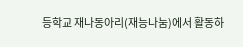등학교 재나동아리(재능나눔)에서 활동하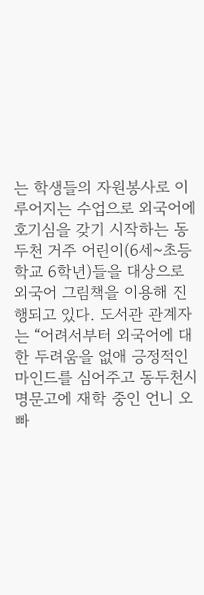는 학생들의 자원봉사로 이루어지는 수업으로 외국어에 호기심을 갖기 시작하는 동두천 거주 어린이(6세~초등학교 6학년)들을 대상으로 외국어 그림책을 이용해 진행되고 있다. 도서관 관계자는 “어려서부터 외국어에 대한 두려움을 없애 긍정적인 마인드를 심어주고 동두천시 명문고에 재학 중인 언니 오빠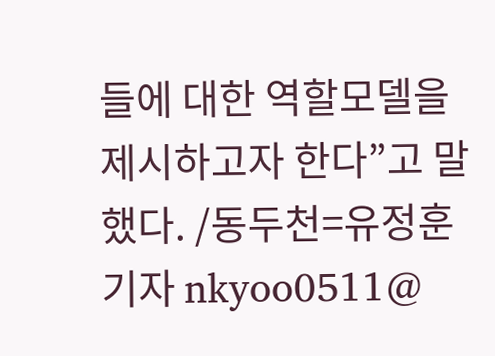들에 대한 역할모델을 제시하고자 한다”고 말했다. /동두천=유정훈기자 nkyoo0511@